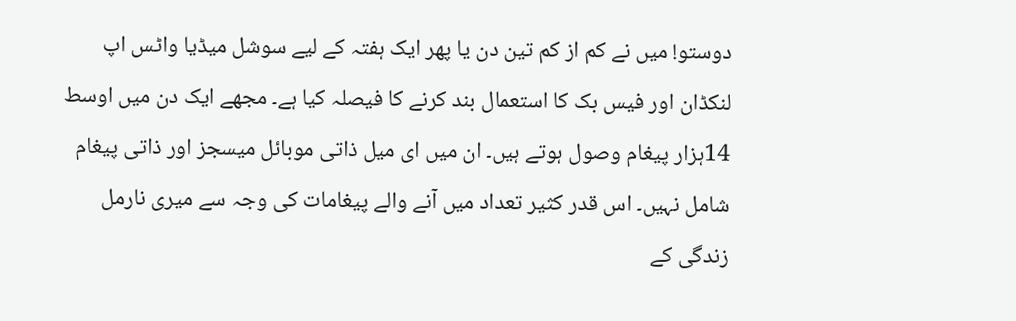دوستو! میں نے کم از کم تین دن یا پھر ایک ہفتہ کے لیے سوشل میڈیا واٹس اپ لنکڈان اور فیس بک کا استعمال بند کرنے کا فیصلہ کیا ہے۔ مجھے ایک دن میں اوسط 14ہزار پیغام وصول ہوتے ہیں۔ ان میں ای میل ذاتی موبائل میسجز اور ذاتی پیغام شامل نہیں۔ اس قدر کثیر تعداد میں آنے والے پیغامات کی وجہ سے میری نارمل زندگی کے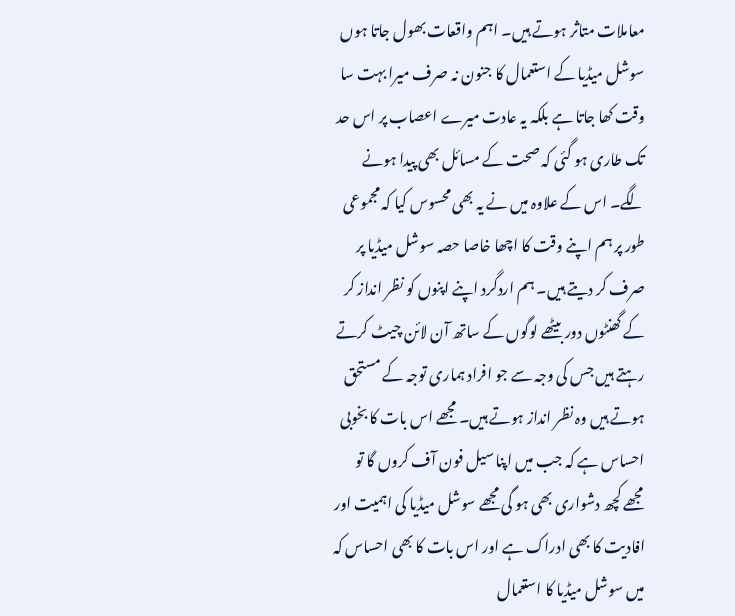معاملات متاثر ہوتے ہیں۔ اہم واقعات بھول جاتا ہوں سوشل میڈیا کے استعمال کا جنون نہ صرف میرا بہت سا وقت کھا جاتا ہے بلکہ یہ عادت میرے اعصاب پر اس حد تک طاری ہو گئی کہ صحت کے مسائل بھی پیدا ہونے لگے۔ اس کے علاوہ میں نے یہ بھی محسوس کیا کہ مجموعی طور پر ہم اپنے وقت کا اچھا خاصا حصہ سوشل میڈیا پر صرف کر دیتے ہیں۔ ہم اردگرد اپنے اپنوں کو نظر انداز کر کے گھنٹوں دور بیٹھے لوگوں کے ساتھ آن لائن چیٹ کرتے رہتے ہیں جس کی وجہ سے جو افراد ہماری توجہ کے مستحق ہوتے ہیں وہ نظر انداز ہوتے ہیں۔ مجھے اس بات کا بخوبی احساس ہے کہ جب میں اپنا سیل فون آف کروں گا تو مجھے کچھ دشواری بھی ہو گی مجھے سوشل میڈیا کی اہمیت اور افادیت کا بھی ادراک ہے اور اس بات کا بھی احساس کہ میں سوشل میڈیا کا استعمال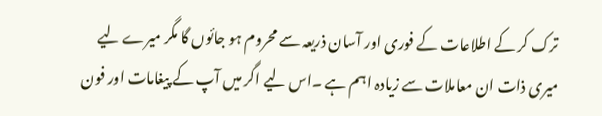ترک کر کے اطلاعات کے فوری اور آسان ذریعہ سے محروم ہو جائوں گا مگر میرے لیے میری ذات ان معاملات سے زیادہ اہم ہے ۔اس لیے اگر میں آپ کے پیغامات اور فون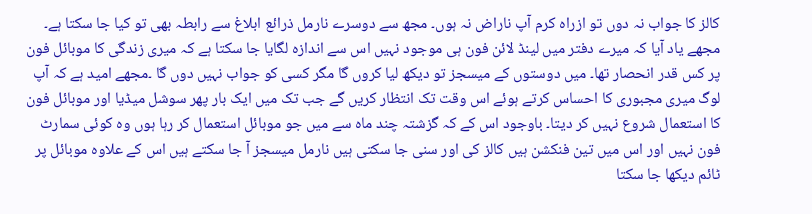کالز کا جواب نہ دوں تو ازراہ کرم آپ ناراض نہ ہوں۔ مجھ سے دوسرے نارمل ذرائع ابلاغ سے رابطہ بھی تو کیا جا سکتا ہے۔ مجھے یاد آیا کہ میرے دفتر میں لینڈ لائن فون ہی موجود نہیں اس سے اندازہ لگایا جا سکتا ہے کہ میری زندگی کا موبائل فون پر کس قدر انحصار تھا۔ میں دوستوں کے میسجز تو دیکھ لیا کروں گا مگر کسی کو جواب نہیں دوں گا ۔مجھے امید ہے کہ آپ لوگ میری مجبوری کا احساس کرتے ہوئے اس وقت تک انتظار کریں گے جب تک میں ایک بار پھر سوشل میڈیا اور موبائل فون کا استعمال شروع نہیں کر دیتا۔ باوجود اس کے کہ گزشتہ چند ماہ سے میں جو موبائل استعمال کر رہا ہوں وہ کوئی سمارٹ فون نہیں اور اس میں تین فنکشن ہیں کالز کی اور سنی جا سکتی ہیں نارمل میسجز آ جا سکتے ہیں اس کے علاوہ موبائل پر ٹائم دیکھا جا سکتا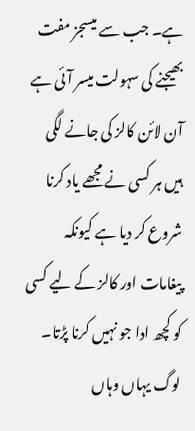ہے۔ جب سے میسجز مفت بھیجنے کی سہولت میسر آئی ہے آن لائن کالز کی جانے لگی ہیں ہر کسی نے مجھے یاد کرنا شروع کر دیا ہے کیونکہ پیغامات اور کالز کے لیے کسی کو کچھ ادا جو نہیں کرنا پڑتا۔ لوگ یہاں وہاں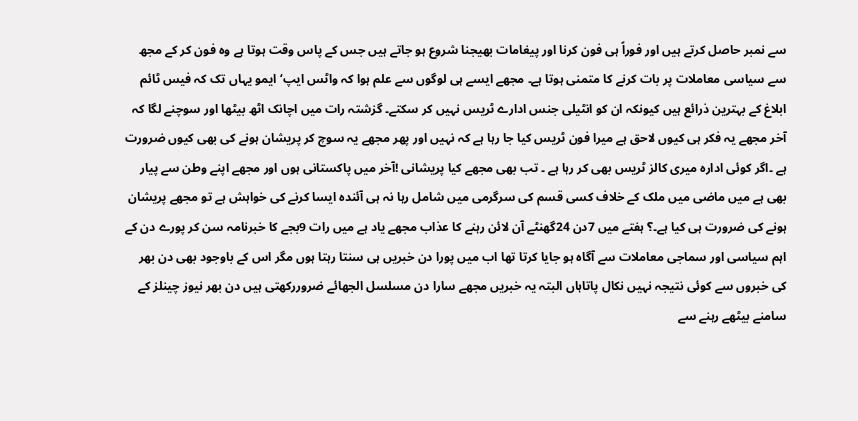سے نمبر حاصل کرتے ہیں اور فوراً ہی فون کرنا اور پیغامات بھیجنا شروع ہو جاتے ہیں جس کے پاس وقت ہوتا ہے وہ فون کر کے مجھ سے سیاسی معاملات پر بات کرنے کا متمنی ہوتا ہے۔ مجھے ایسے ہی لوگوں سے علم ہوا کہ واٹس ایپ‘ ایمو یہاں تک کہ فیس ٹائم ابلاغ کے بہترین ذرائع ہیں کیونکہ ان کو انٹیلی جنس ادارے ٹریس نہیں کر سکتے۔ گزشتہ رات میں اچانک اٹھ بیٹھا اور سوچنے لگا کہ آخر مجھے یہ فکر ہی کیوں لاحق ہے میرا فون ٹریس کیا جا رہا ہے کہ نہیں اور پھر مجھے یہ سوچ کر پریشان ہونے کی بھی کیوں ضرورت ہے ۔اگر کوئی ادارہ میری کالز ٹریس بھی کر رہا ہے ۔ تب بھی مجھے کیا پریشانی !آخر میں پاکستانی ہوں اور مجھے اپنے وطن سے پیار بھی ہے میں ماضی میں ملک کے خلاف کسی قسم کی سرگرمی میں شامل رہا نہ ہی آئندہ ایسا کرنے کی خواہش ہے تو مجھے پریشان ہونے کی ضرورت ہی کیا ہے۔؟ ہفتے میں 7دن 24گھنٹے آن لائن رہنے کا عذاب مجھے یاد ہے میں رات 9بجے کا خبرنامہ سن کر پورے دن کے اہم سیاسی اور سماجی معاملات سے آگاہ ہو جایا کرتا تھا اب میں پورا دن خبریں ہی سنتا رہتا ہوں مگر اس کے باوجود بھی دن بھر کی خبروں سے کوئی نتیجہ نہیں نکال پاتاہاں البتہ یہ خبریں مجھے سارا دن مسلسل الجھائے ضروررکھتی ہیں دن بھر نیوز چینلز کے سامنے بیٹھے رہنے سے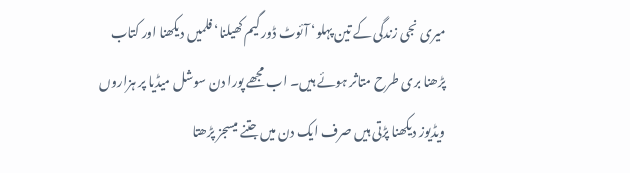میری نجی زندگی کے تین پہلو‘ آئوٹ ڈور گیم کھیلنا‘فلمیں دیکھنا اور کتاب پڑھنا بری طرح متاثر ہوئے ہیں۔ اب مجھے پورا دن سوشل میڈیا پر ہزاروں ویڈیوز دیکھنا پڑتی ہیں صرف ایک دن میں جتنے میسجز پڑھتا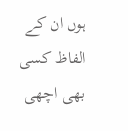ہوں ان کے الفاظ کسی بھی اچھی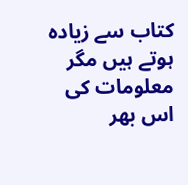کتاب سے زیادہ ہوتے ہیں مگر معلومات کی اس بھر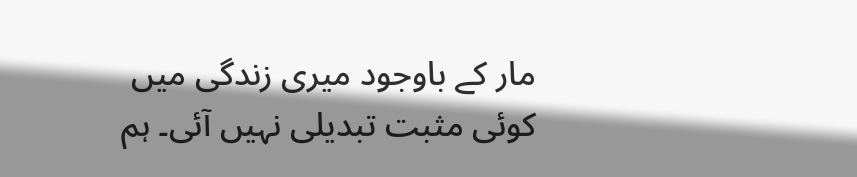مار کے باوجود میری زندگی میں کوئی مثبت تبدیلی نہیں آئی۔ ہم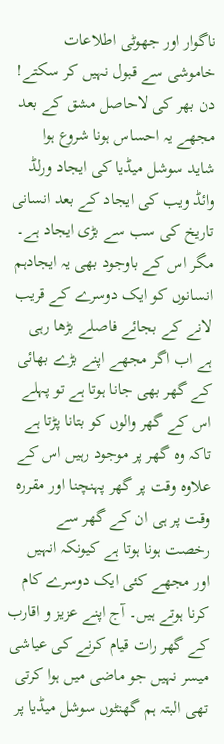ناگوار اور جھوٹی اطلاعات خاموشی سے قبول نہیں کر سکتے! دن بھر کی لاحاصل مشق کے بعد مجھے یہ احساس ہونا شروع ہوا شاید سوشل میڈیا کی ایجاد ورلڈ وائڈ ویب کی ایجاد کے بعد انسانی تاریخ کی سب سے بڑی ایجاد ہے۔ مگر اس کے باوجود بھی یہ ایجادہم انسانوں کو ایک دوسرے کے قریب لانے کے بجائے فاصلے بڑھا رہی ہے اب اگر مجھے اپنے بڑے بھائی کے گھر بھی جانا ہوتا ہے تو پہلے اس کے گھر والوں کو بتانا پڑتا ہے تاکہ وہ گھر پر موجود رہیں اس کے علاوہ وقت پر گھر پہنچنا اور مقررہ وقت پر ہی ان کے گھر سے رخصت ہونا ہوتا ہے کیونکہ انہیں اور مجھے کئی ایک دوسرے کام کرنا ہوتے ہیں۔ آج اپنے عزیز و اقارب کے گھر رات قیام کرنے کی عیاشی میسر نہیں جو ماضی میں ہوا کرتی تھی البتہ ہم گھنٹوں سوشل میڈیا پر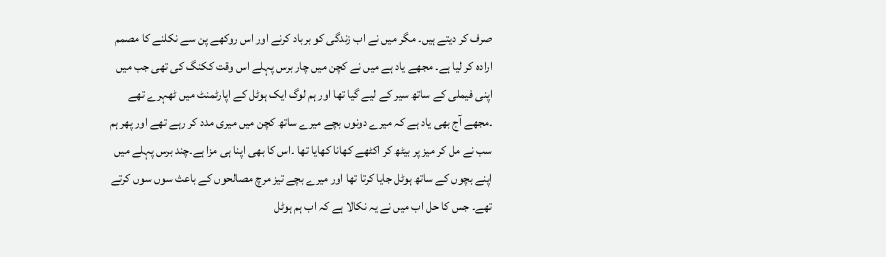صرف کر دیتے ہیں۔ مگر میں نے اب زندگی کو برباد کرنے اور اس روکھے پن سے نکلنے کا مصمم ارادہ کر لیا ہے۔ مجھے یاد ہے میں نے کچن میں چار برس پہلے اس وقت ککنگ کی تھی جب میں اپنی فیملی کے ساتھ سیر کے لیے گیا تھا اور ہم لوگ ایک ہوٹل کے اپارٹمنٹ میں ٹھہرے تھے ۔مجھے آج بھی یاد ہے کہ میرے دونوں بچے میرے ساتھ کچن میں میری مدد کر رہے تھے اور پھر ہم سب نے مل کر میز پر بیٹھ کر اکٹھے کھانا کھایا تھا ۔اس کا بھی اپنا ہی مزا ہے۔چند برس پہلے میں اپنے بچوں کے ساتھ ہوٹل جایا کرتا تھا اور میرے بچے تیز مرچ مصالحوں کے باعث سوں سوں کرتے تھے۔ جس کا حل اب میں نے یہ نکالا ہے کہ اب ہم ہوٹل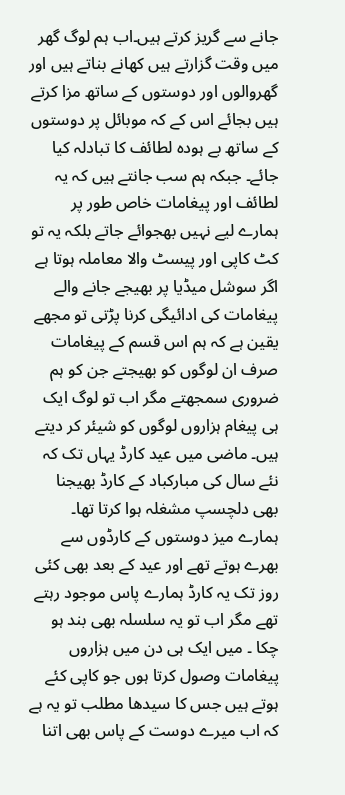جانے سے گریز کرتے ہیں۔اب ہم لوگ گھر میں وقت گزارتے ہیں کھانے بناتے ہیں اور گھروالوں اور دوستوں کے ساتھ مزا کرتے ہیں بجائے اس کے کہ موبائل پر دوستوں کے ساتھ بے ہودہ لطائف کا تبادلہ کیا جائے۔ جبکہ ہم سب جانتے ہیں کہ یہ لطائف اور پیغامات خاص طور پر ہمارے لیے نہیں بھجوائے جاتے بلکہ یہ تو کٹ کاپی اور پیسٹ والا معاملہ ہوتا ہے اگر سوشل میڈیا پر بھیجے جانے والے پیغامات کی ادائیگی کرنا پڑتی تو مجھے یقین ہے کہ ہم اس قسم کے پیغامات صرف ان لوگوں کو بھیجتے جن کو ہم ضروری سمجھتے مگر اب تو لوگ ایک ہی پیغام ہزاروں لوگوں کو شیئر کر دیتے ہیں۔ ماضی میں عید کارڈ یہاں تک کہ نئے سال کی مبارکباد کے کارڈ بھیجنا بھی دلچسپ مشغلہ ہوا کرتا تھا۔ ہمارے میز دوستوں کے کارڈوں سے بھرے ہوتے تھے اور عید کے بعد بھی کئی روز تک یہ کارڈ ہمارے پاس موجود رہتے تھے مگر اب تو یہ سلسلہ بھی بند ہو چکا ۔ میں ایک ہی دن میں ہزاروں پیغامات وصول کرتا ہوں جو کاپی کئے ہوتے ہیں جس کا سیدھا مطلب تو یہ ہے کہ اب میرے دوست کے پاس بھی اتنا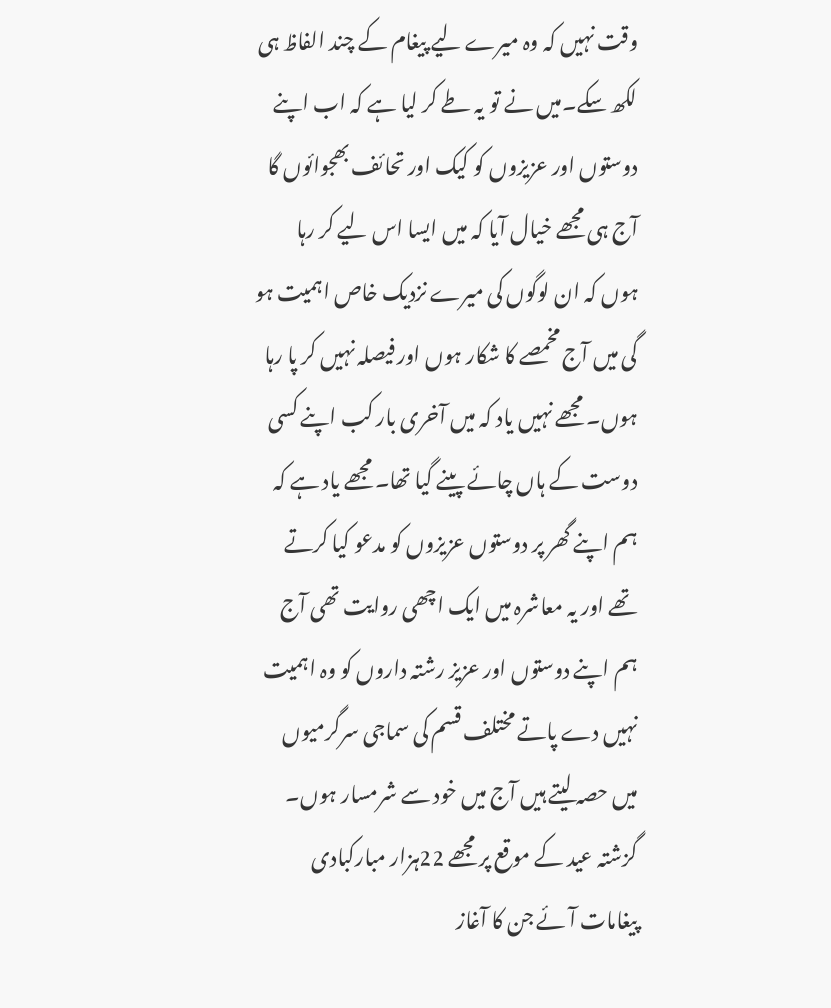وقت نہیں کہ وہ میرے لیے پیغام کے چند الفاظ ہی لکھ سکے۔میں نے تو یہ طے کر لیا ہے کہ اب اپنے دوستوں اور عزیزوں کو کیک اور تحائف بھجوائوں گا آج ہی مجھے خیال آیا کہ میں ایسا اس لیے کر رہا ہوں کہ ان لوگوں کی میرے نزدیک خاص اہمیت ہو گی میں آج مخمصے کا شکار ہوں اور فیصلہ نہیں کر پا رہا ہوں۔ مجھے نہیں یاد کہ میں آخری بار کب اپنے کسی دوست کے ہاں چائے پینے گیا تھا۔ مجھے یاد ہے کہ ہم اپنے گھر پر دوستوں عزیزوں کو مدعو کیا کرتے تھے اور یہ معاشرہ میں ایک اچھی روایت تھی آج ہم اپنے دوستوں اور عزیز رشتہ داروں کو وہ اہمیت نہیں دے پاتے مختلف قسم کی سماجی سرگرمیوں میں حصہ لیتے ہیں آج میں خود سے شرمسار ہوں۔ گزشتہ عید کے موقع پر مجھے 22ہزار مبارکبادی پیغامات آئے جن کا آغاز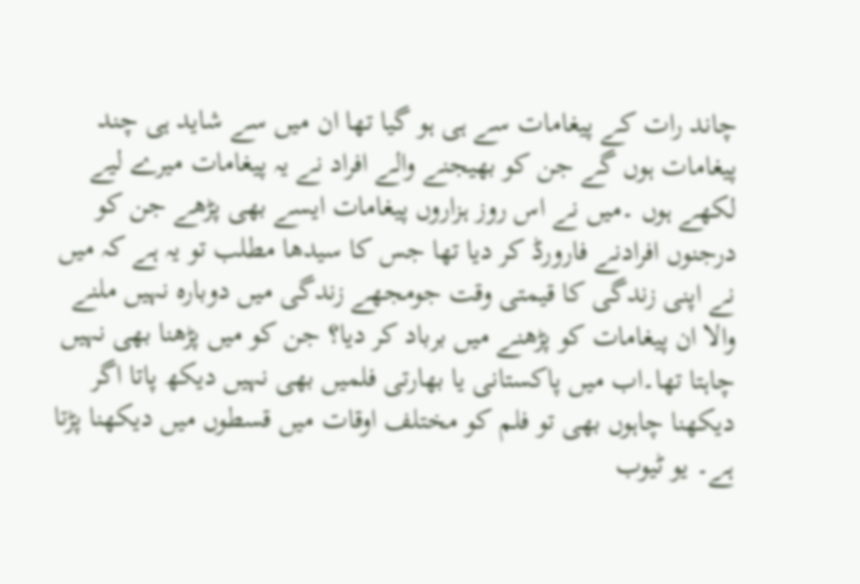چاند رات کے پیغامات سے ہی ہو گیا تھا ان میں سے شاید ہی چند پیغامات ہوں گے جن کو بھیجنے والے افراد نے یہ پیغامات میرے لیے لکھے ہوں ۔میں نے اس روز ہزاروں پیغامات ایسے بھی پڑھے جن کو درجنوں افرادنے فارورڈ کر دیا تھا جس کا سیدھا مطلب تو یہ ہے کہ میں نے اپنی زندگی کا قیمتی وقت جومجھے زندگی میں دوبارہ نہیں ملنے والا ان پیغامات کو پڑھنے میں برباد کر دیا؟ جن کو میں پڑھنا بھی نہیں چاہتا تھا۔اب میں پاکستانی یا بھارتی فلمیں بھی نہیں دیکھ پاتا اگر دیکھنا چاہوں بھی تو فلم کو مختلف اوقات میں قسطوں میں دیکھنا پڑتا ہے۔ یو ٹیوب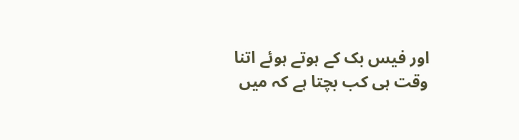اور فیس بک کے ہوتے ہوئے اتنا وقت ہی کب بچتا ہے کہ میں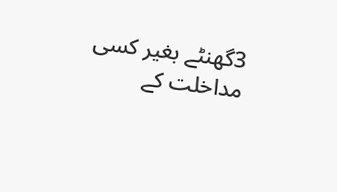3گھنٹے بغیر کسی مداخلت کے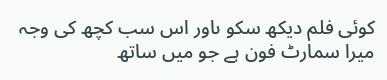کوئی فلم دیکھ سکو ںاور اس سب کچھ کی وجہ میرا سمارٹ فون ہے جو میں ساتھ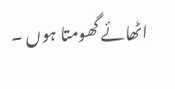اٹھائے گھومتا ہوں ۔